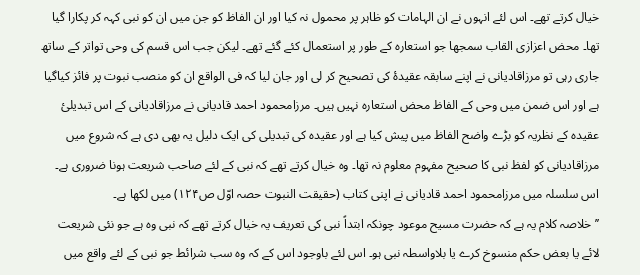خیال کرتے تھے۔ اس لئے انہوں نے ان الہامات کو ظاہر پر محمول نہ کیا اور ان الفاظ کو جن میں ان کو نبی کہہ کر پکارا گیا تھا۔ محض اعزازی القاب سمجھا جو استعارہ کے طور پر استعمال کئے گئے تھے۔ لیکن جب اس قسم کی وحی تواتر کے ساتھ جاری رہی تو مرزاقادیانی نے اپنے سابقہ عقیدۂ کی تصحیح کر لی اور جان لیا کہ فی الواقع ان کو منصب نبوت پر فائز کیاگیا ہے اور اس ضمن میں وحی کے الفاظ محض استعارہ نہیں ہیں۔ مرزامحمود احمد قادیانی نے مرزاقادیانی کے اس تبدیلیٔ عقیدہ کے نظریہ کو بڑے واضح الفاظ میں پیش کیا ہے اور عقیدہ کی تبدیلی کی ایک دلیل یہ بھی دی ہے کہ شروع میں مرزاقادیانی کو لفظ نبی کا صحیح مفہوم معلوم نہ تھا۔ وہ خیال کرتے تھے کہ نبی کے لئے صاحب شریعت ہونا ضروری ہے۔ اس سلسلہ میں مرزامحمود احمد قادیانی نے اپنی کتاب (حقیقت النبوت حصہ اوّل ص۱۲۴) میں لکھا ہے۔
’’خلاصہ کلام یہ ہے کہ حضرت مسیح موعود چونکہ ابتداً نبی کی تعریف یہ خیال کرتے تھے کہ نبی وہ ہے جو نئی شریعت لائے یا بعض حکم منسوخ کرے یا بلاواسطہ نبی ہو۔ اس لئے باوجود اس کے کہ وہ سب شرائط جو نبی کے لئے واقع میں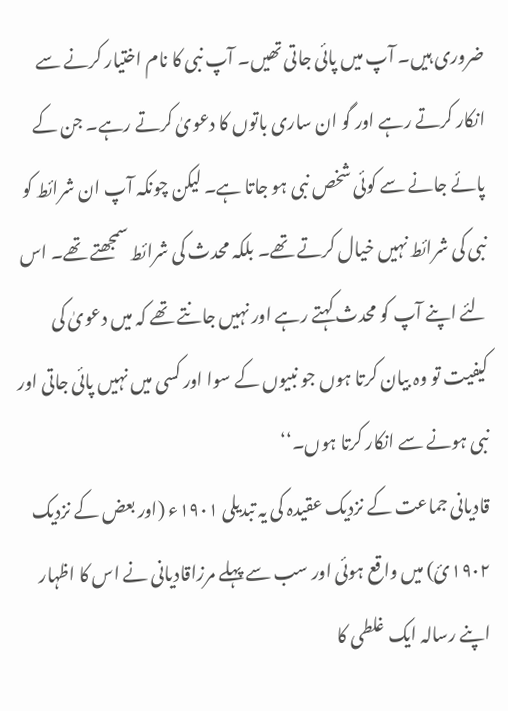ضروری ہیں۔ آپ میں پائی جاتی تھیں۔ آپ نبی کا نام اختیار کرنے سے انکار کرتے رہے اور گو ان ساری باتوں کا دعویٰ کرتے رہے۔ جن کے پائے جانے سے کوئی شخص نبی ہو جاتا ہے۔ لیکن چونکہ آپ ان شرائط کو نبی کی شرائط نہیں خیال کرتے تھے۔ بلکہ محدث کی شرائط سمجھتے تھے۔ اس لئے اپنے آپ کو محدث کہتے رہے اور نہیں جانتے تھے کہ میں دعویٰ کی کیفیت تو وہ بیان کرتا ہوں جو نبیوں کے سوا اور کسی میں نہیں پائی جاتی اور نبی ہونے سے انکار کرتا ہوں۔‘‘
قادیانی جماعت کے نزدیک عقیدہ کی یہ تبدیلی ۱۹۰۱ء (اور بعض کے نزدیک ۱۹۰۲ئ) میں واقع ہوئی اور سب سے پہلے مرزاقادیانی نے اس کا اظہار اپنے رسالہ ایک غلطی کا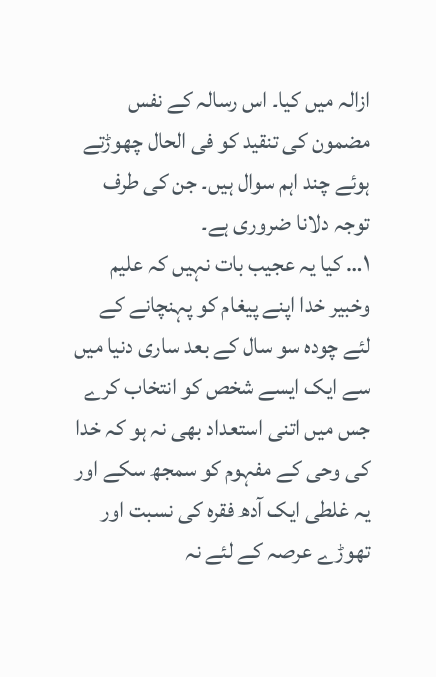ازالہ میں کیا۔ اس رسالہ کے نفس مضمون کی تنقید کو فی الحال چھوڑتے ہوئے چند اہم سوال ہیں۔ جن کی طرف توجہ دلانا ضروری ہے۔
۱… کیا یہ عجیب بات نہیں کہ علیم وخبیر خدا اپنے پیغام کو پہنچانے کے لئے چودہ سو سال کے بعد ساری دنیا میں سے ایک ایسے شخص کو انتخاب کرے جس میں اتنی استعداد بھی نہ ہو کہ خدا کی وحی کے مفہوم کو سمجھ سکے اور یہ غلطی ایک آدھ فقرہ کی نسبت اور تھوڑے عرصہ کے لئے نہ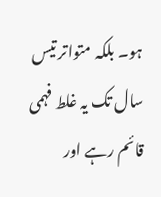ہو۔ بلکہ متواتر تیس سال تک یہ غلط فہمی قائم رہے اور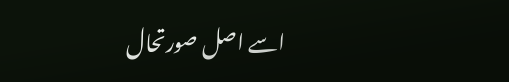اسے اصل صورتحال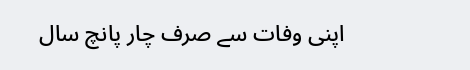اپنی وفات سے صرف چار پانچ سال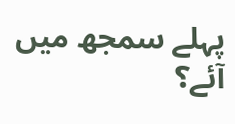پہلے سمجھ میں آئے؟